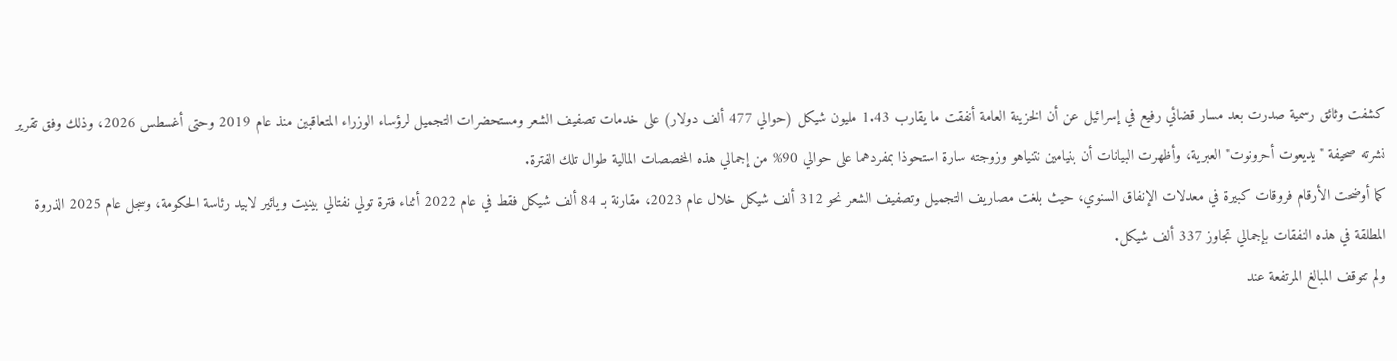كشفت وثائق رسمية صدرت بعد مسار قضائي رفيع في إسرائيل عن أن الخزينة العامة أنفقت ما يقارب 1.43 مليون شيكل (حوالي 477 ألف دولار) على خدمات تصفيف الشعر ومستحضرات التجميل لرؤساء الوزراء المتعاقبين منذ عام 2019 وحتى أغسطس 2026، وذلك وفق تقرير نشرته صحيفة "يديعوت أحرونوت" العبرية، وأظهرت البيانات أن بنيامين نتنياهو وزوجته سارة استحوذا بمفردهما على حوالي 90% من إجمالي هذه المخصصات المالية طوال تلك الفترة.
كما أوضحت الأرقام فروقات كبيرة في معدلات الإنفاق السنوي، حيث بلغت مصاريف التجميل وتصفيف الشعر نحو 312 ألف شيكل خلال عام 2023، مقارنة بـ 84 ألف شيكل فقط في عام 2022 أثناء فترة تولي نفتالي بينيت ويائير لابيد رئاسة الحكومة، وسجل عام 2025 الذروة المطلقة في هذه النفقات بإجمالي تجاوز 337 ألف شيكل.
ولم تتوقف المبالغ المرتفعة عند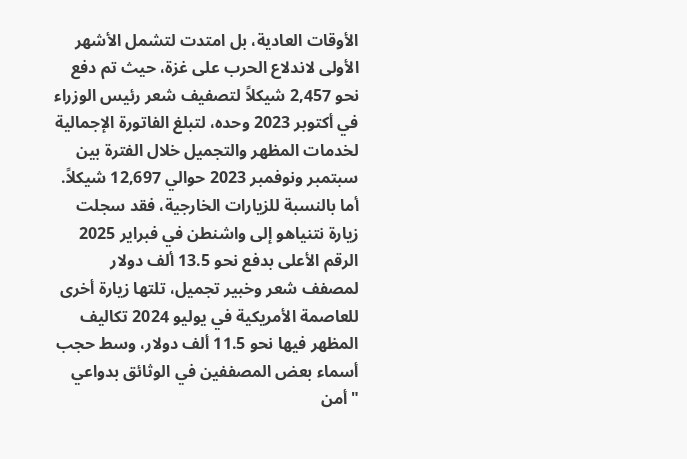الأوقات العادية، بل امتدت لتشمل الأشهر الأولى لاندلاع الحرب على غزة، حيث تم دفع نحو 2,457 شيكلاً لتصفيف شعر رئيس الوزراء في أكتوبر 2023 وحده، لتبلغ الفاتورة الإجمالية لخدمات المظهر والتجميل خلال الفترة بين سبتمبر ونوفمبر 2023 حوالي 12,697 شيكلاً.
أما بالنسبة للزيارات الخارجية، فقد سجلت زيارة نتنياهو إلى واشنطن في فبراير 2025 الرقم الأعلى بدفع نحو 13.5 ألف دولار لمصفف شعر وخبير تجميل، تلتها زيارة أخرى للعاصمة الأمريكية في يوليو 2024 تكاليف المظهر فيها نحو 11.5 ألف دولار، وسط حجب أسماء بعض المصففين في الوثائق بدواعي "أمن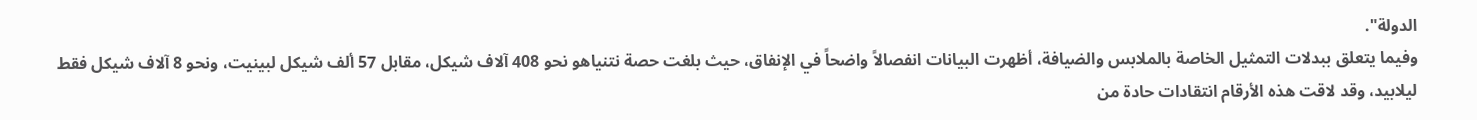الدولة".
وفيما يتعلق ببدلات التمثيل الخاصة بالملابس والضيافة، أظهرت البيانات انفصالاً واضحاً في الإنفاق، حيث بلغت حصة نتنياهو نحو 408 آلاف شيكل، مقابل 57 ألف شيكل لبينيت، ونحو 8 آلاف شيكل فقط ليلابيد، وقد لاقت هذه الأرقام انتقادات حادة من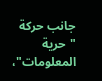جانب حركة "حرية المعلومات"،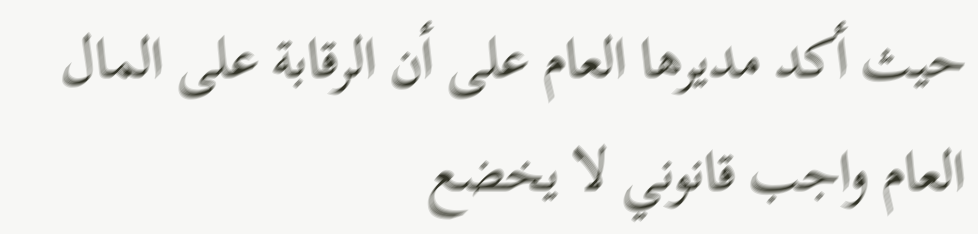حيث أكد مديرها العام على أن الرقابة على المال العام واجب قانوني لا يخضع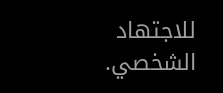للاجتهاد الشخصي.